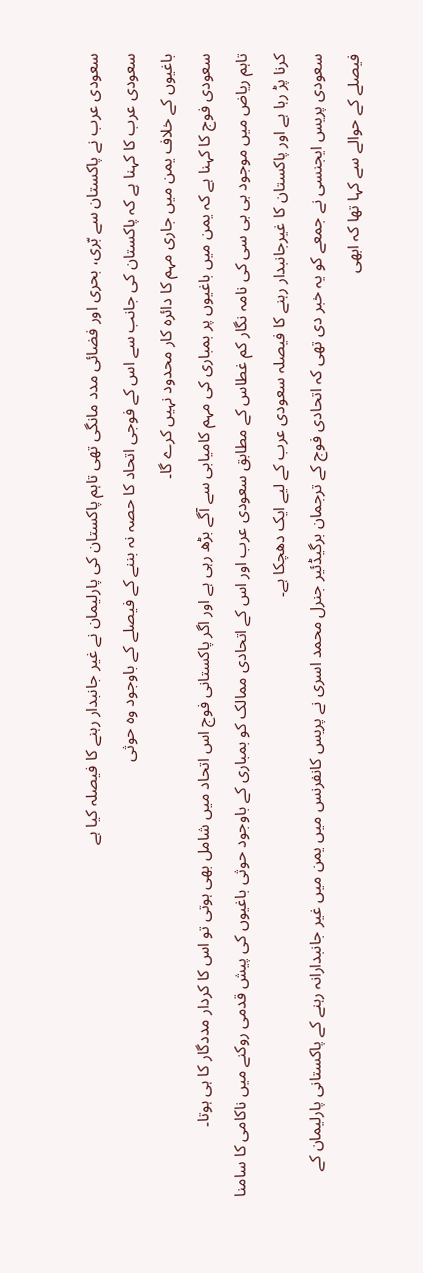سعودی عرب نے پاکستان سے بّری، بحری اور فضائی مدد مانگی تھی تاہم پاکستان کی پارلیمان نے غیر جانبدار رہنے کا فیصلہ کیا ہے
سعودی عرب کا کہنا ہے کہ پاکستان کی جانب سے اس کے فوجی اتحاد کا حصہ نہ بننے کے فیصلے کے باوجود وہ حوثی
باغیوں کے خلاف یمن میں جاری مہم کا دائرہ کار محدود نہیں کرے گا۔
سعودی فوج کا کہنا ہے کہ یمن میں باغیوں پر بمباری کی مہم کامیابی سے آگے بڑھ رہی ہے اور اگر پاکستانی فوج اس اتحاد میں شامل بھی ہوتی تو اس کا کردار مددگار کا ہی ہوتا۔
تاہم ریاض میں موجود بی بی سی کی نامہ نگار کم غطاس کے مطابق سعودی عرب اور اس کے اتحادی ممالک کو بمباری کے باوجود حوثی باغیوں کی پیش قدمی روکنے میں ناکامی کا سامنا کرنا پڑ رہا ہے اور پاکستان کا غیرجانبدار رہنے کا فیصلہ سعودی عرب کے لیے ایک دھچکا ہے۔
سعودی پریس ایجنسی نے جمعے کو یہ خبر دی تھی کہ اتحادی فوج کے ترجمان برگیڈئیر جنرل محمد اسری نے پریس کانفرنس میں یمن میں غیر جانبدارانہ رہنے کے پاکستانی پارلیمان کے فیصلے کے حوالے سے کہا تھا کہ ابھی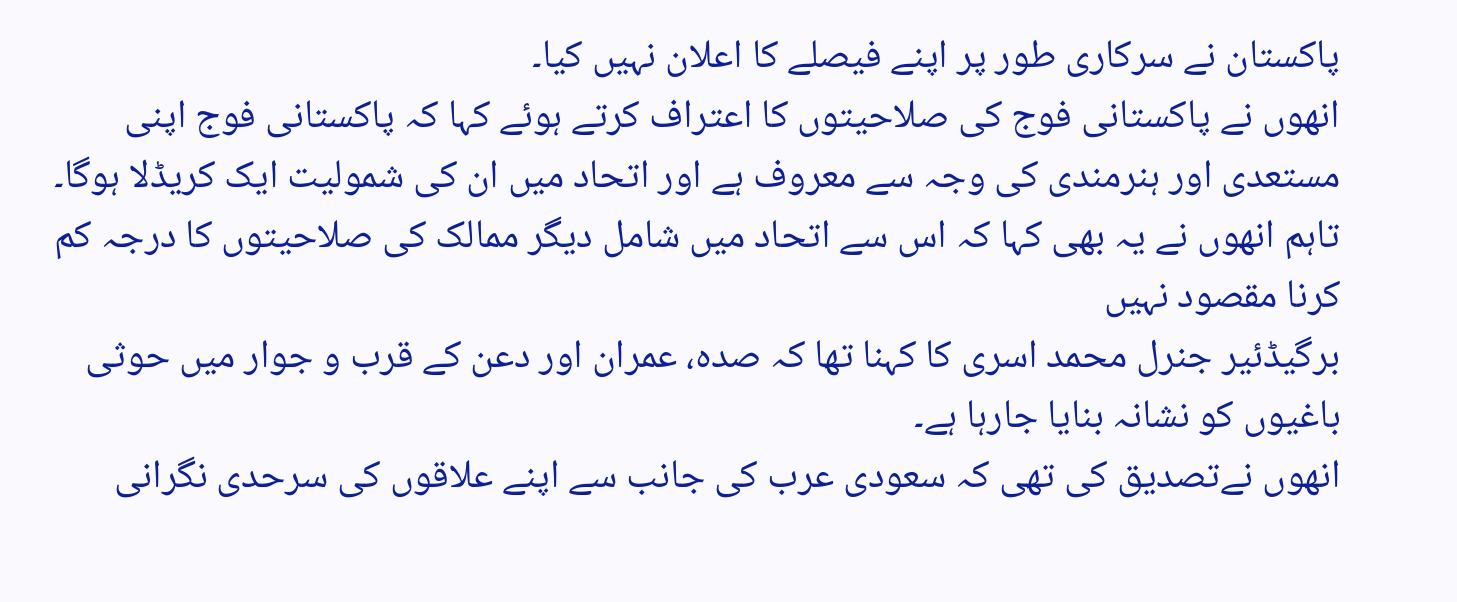پاکستان نے سرکاری طور پر اپنے فیصلے کا اعلان نہیں کیا۔
انھوں نے پاکستانی فوج کی صلاحیتوں کا اعتراف کرتے ہوئے کہا کہ پاکستانی فوج اپنی مستعدی اور ہنرمندی کی وجہ سے معروف ہے اور اتحاد میں ان کی شمولیت ایک کریڈلا ہوگا۔ تاہم انھوں نے یہ بھی کہا کہ اس سے اتحاد میں شامل دیگر ممالک کی صلاحیتوں کا درجہ کم کرنا مقصود نہیں
برگیڈئیر جنرل محمد اسری کا کہنا تھا کہ صدہ، عمران اور دعن کے قرب و جوار میں حوثی باغیوں کو نشانہ بنایا جارہا ہے۔
انھوں نےتصدیق کی تھی کہ سعودی عرب کی جانب سے اپنے علاقوں کی سرحدی نگرانی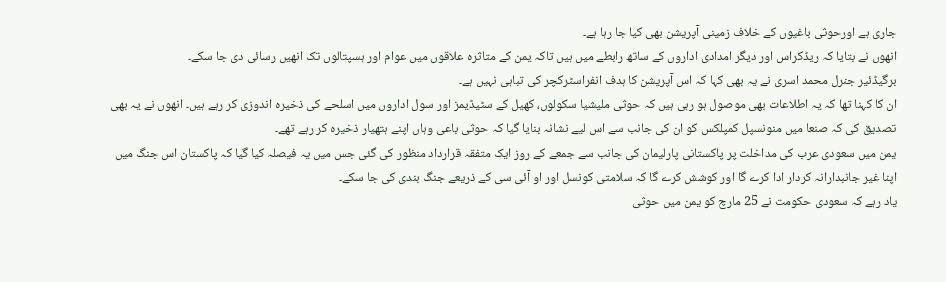جاری ہے اورحوثی باغیوں کے خلاف زمینی آپریشن بھی کیا جا رہا ہے۔
انھوں نے بتایا کہ ریڈکراس اور دیگر امدادی اداروں کے ساتھ رابطے میں ہیں تاکہ یمن کے متاثرہ علاقوں میں عوام اور ہسپتالوں تک انھیں رسائی دی جا سکے۔
برگیڈئیر جنرل محمد اسری نے یہ بھی کہا کہ اس آپریشن کا ہدف انفراسٹرکچر کی تباہی نہیں ہے۔
ان کا کہنا تھا کہ یہ اطلاعات بھی موصول ہو رہی ہیں کہ حوثی ملیشیا سکولوں، کھیل کے سٹیڈیمز اور سول اداروں میں اسلحے کی ذخیرہ اندوزی کر رہے ہیں۔ انھوں نے یہ بھی تصدیق کی کہ صنعا میں منونسپل کمپلکس کو ان کی جانب سے اس لیے نشانہ بنایا گیا کہ حوثی باعی وہاں اپنے ہتھیار ذخیرہ کر رہے تھے۔
یمن میں سعودی عرب کی مداخلت پر پاکستانی پارلیمان کی جانب سے جمعے کے روز ایک متفقہ قرارداد منظور کی گئی جس میں یہ فیصلہ کیا گیا کہ پاکستان اس جنگ میں اپنا غیر جانبدارانہ کردار ادا کرے گا اور کوشش کرے گا کہ سلامتی کونسل اور او آئی سی کے ذریعے جنگ بندی کی جا سکے۔
یاد رہے کہ سعودی حکومت نے 25 مارچ کو یمن میں حوثی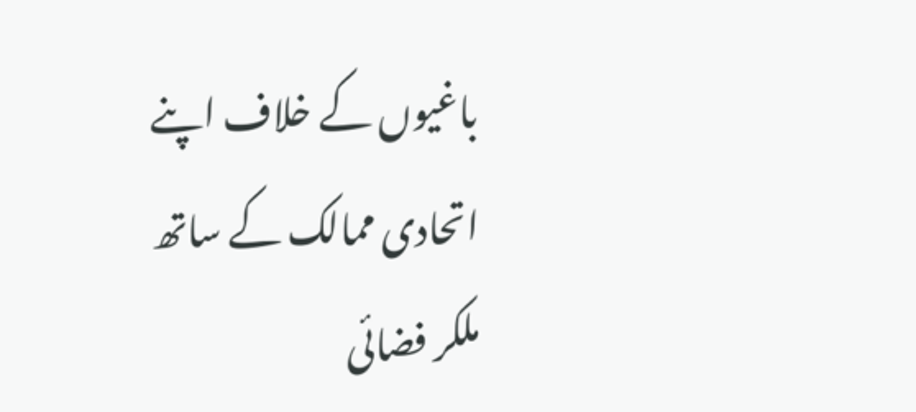باغیوں کے خلاف اپنے اتحادی ممالک کے ساتھ ملکر فضائی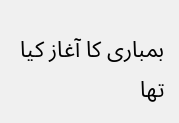بمباری کا آغاز کیا تھا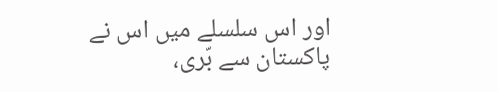اور اس سلسلے میں اس نے پاکستان سے بّری،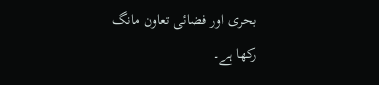بحری اور فضائی تعاون مانگ رکھا ہے۔